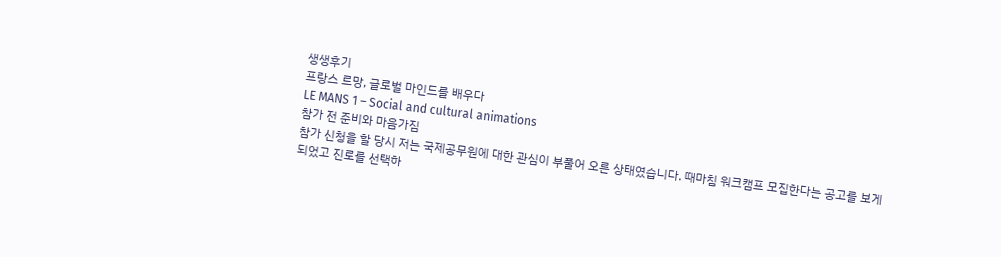생생후기
프랑스 르망, 글로벌 마인드를 배우다
LE MANS 1 – Social and cultural animations
참가 전 준비와 마음가짐
참가 신청을 할 당시 저는 국제공무원에 대한 관심이 부풀어 오른 상태였습니다. 때마침 워크캠프 모집한다는 공고를 보게 되었고 진로를 선택하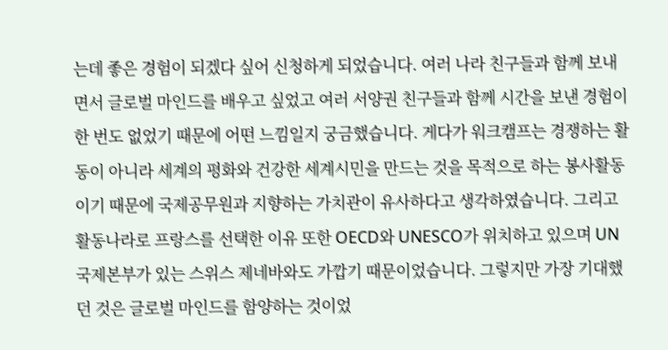는데 좋은 경험이 되겠다 싶어 신청하게 되었습니다. 여러 나라 친구들과 함께 보내면서 글로벌 마인드를 배우고 싶었고 여러 서양권 친구들과 함께 시간을 보낸 경험이 한 번도 없었기 때문에 어떤 느낌일지 궁금했습니다. 게다가 워크캠프는 경쟁하는 활동이 아니라 세계의 평화와 건강한 세계시민을 만드는 것을 목적으로 하는 봉사활동이기 때문에 국제공무원과 지향하는 가치관이 유사하다고 생각하였습니다. 그리고 활동나라로 프랑스를 선택한 이유 또한 OECD와 UNESCO가 위치하고 있으며 UN국제본부가 있는 스위스 제네바와도 가깝기 때문이었습니다. 그렇지만 가장 기대했던 것은 글로벌 마인드를 함양하는 것이었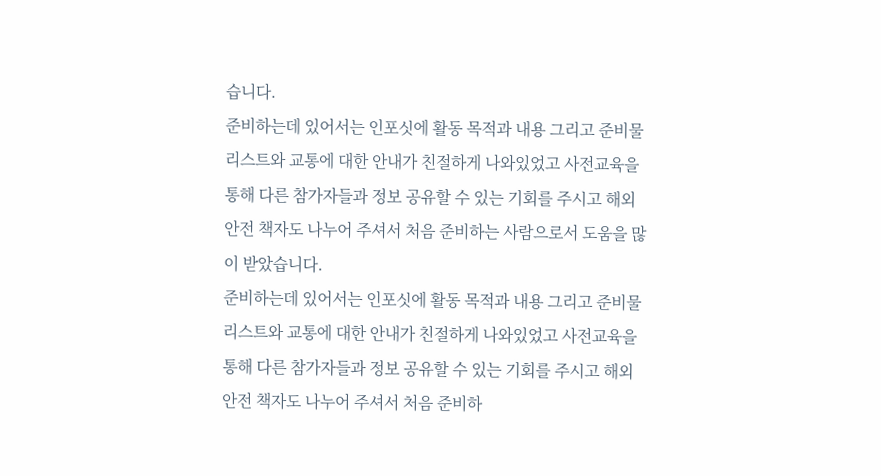습니다.
준비하는데 있어서는 인포싯에 활동 목적과 내용 그리고 준비물 리스트와 교통에 대한 안내가 친절하게 나와있었고 사전교육을 통해 다른 참가자들과 정보 공유할 수 있는 기회를 주시고 해외 안전 책자도 나누어 주셔서 처음 준비하는 사람으로서 도움을 많이 받았습니다.
준비하는데 있어서는 인포싯에 활동 목적과 내용 그리고 준비물 리스트와 교통에 대한 안내가 친절하게 나와있었고 사전교육을 통해 다른 참가자들과 정보 공유할 수 있는 기회를 주시고 해외 안전 책자도 나누어 주셔서 처음 준비하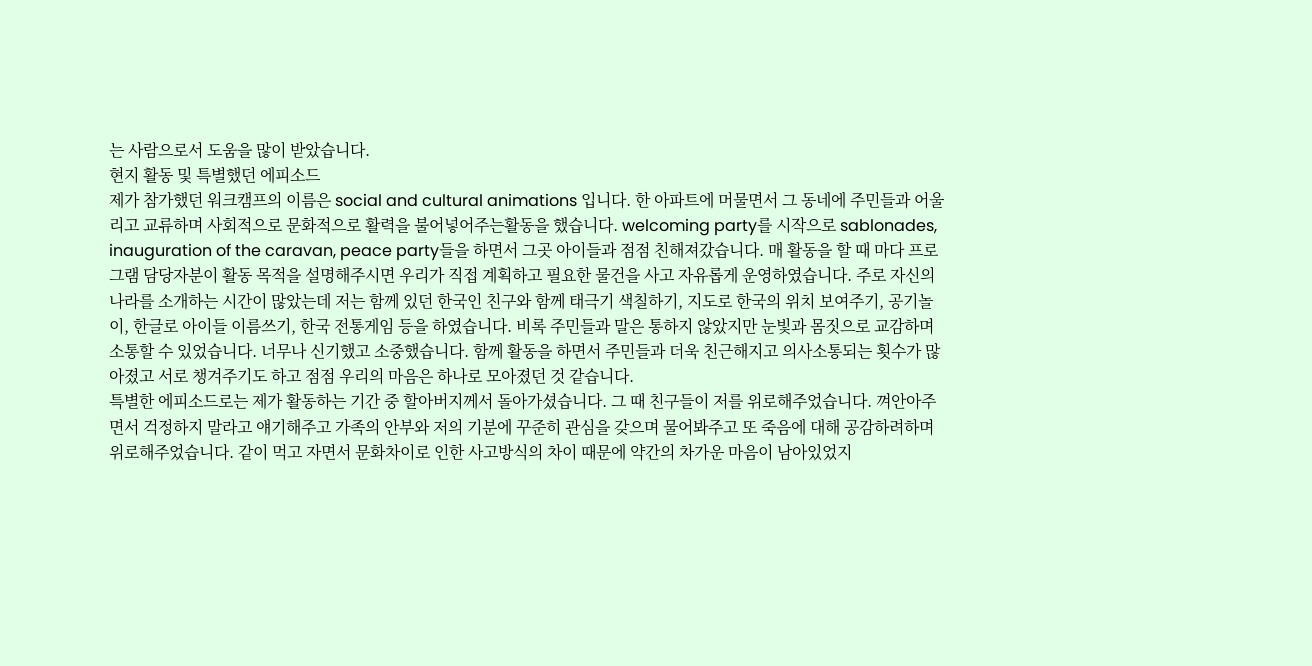는 사람으로서 도움을 많이 받았습니다.
현지 활동 및 특별했던 에피소드
제가 참가했던 워크캠프의 이름은 social and cultural animations 입니다. 한 아파트에 머물면서 그 동네에 주민들과 어울리고 교류하며 사회적으로 문화적으로 활력을 불어넣어주는활동을 했습니다. welcoming party를 시작으로 sablonades, inauguration of the caravan, peace party들을 하면서 그곳 아이들과 점점 친해져갔습니다. 매 활동을 할 때 마다 프로그램 담당자분이 활동 목적을 설명해주시면 우리가 직접 계획하고 필요한 물건을 사고 자유롭게 운영하였습니다. 주로 자신의 나라를 소개하는 시간이 많았는데 저는 함께 있던 한국인 친구와 함께 태극기 색칠하기, 지도로 한국의 위치 보여주기, 공기놀이, 한글로 아이들 이름쓰기, 한국 전통게임 등을 하였습니다. 비록 주민들과 말은 통하지 않았지만 눈빛과 몸짓으로 교감하며 소통할 수 있었습니다. 너무나 신기했고 소중했습니다. 함께 활동을 하면서 주민들과 더욱 친근해지고 의사소통되는 횟수가 많아졌고 서로 챙겨주기도 하고 점점 우리의 마음은 하나로 모아졌던 것 같습니다.
특별한 에피소드로는 제가 활동하는 기간 중 할아버지께서 돌아가셨습니다. 그 때 친구들이 저를 위로해주었습니다. 껴안아주면서 걱정하지 말라고 얘기해주고 가족의 안부와 저의 기분에 꾸준히 관심을 갖으며 물어봐주고 또 죽음에 대해 공감하려하며 위로해주었습니다. 같이 먹고 자면서 문화차이로 인한 사고방식의 차이 때문에 약간의 차가운 마음이 남아있었지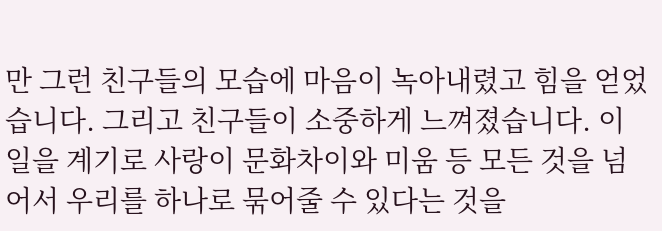만 그런 친구들의 모습에 마음이 녹아내렸고 힘을 얻었습니다. 그리고 친구들이 소중하게 느껴졌습니다. 이 일을 계기로 사랑이 문화차이와 미움 등 모든 것을 넘어서 우리를 하나로 묶어줄 수 있다는 것을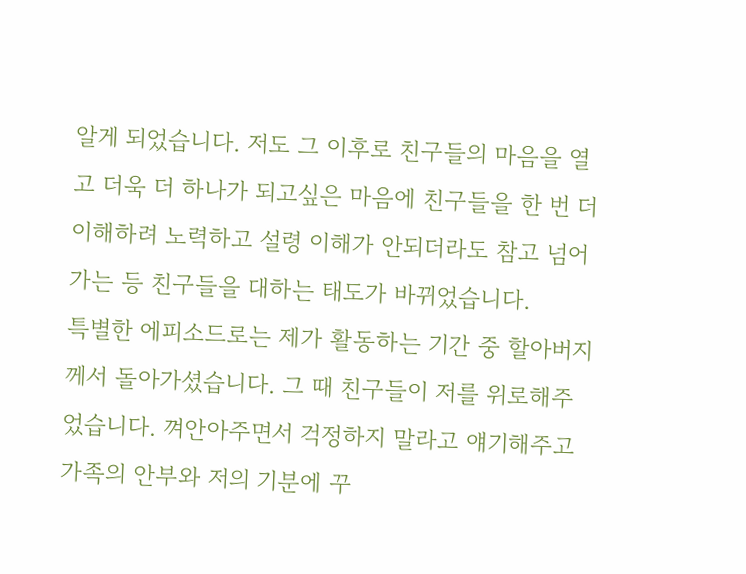알게 되었습니다. 저도 그 이후로 친구들의 마음을 열고 더욱 더 하나가 되고싶은 마음에 친구들을 한 번 더 이해하려 노력하고 설령 이해가 안되더라도 참고 넘어가는 등 친구들을 대하는 태도가 바뀌었습니다.
특별한 에피소드로는 제가 활동하는 기간 중 할아버지께서 돌아가셨습니다. 그 때 친구들이 저를 위로해주었습니다. 껴안아주면서 걱정하지 말라고 얘기해주고 가족의 안부와 저의 기분에 꾸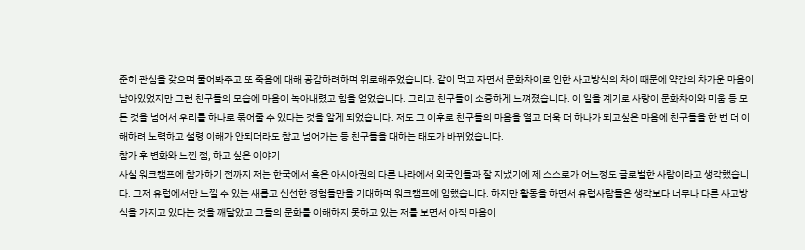준히 관심을 갖으며 물어봐주고 또 죽음에 대해 공감하려하며 위로해주었습니다. 같이 먹고 자면서 문화차이로 인한 사고방식의 차이 때문에 약간의 차가운 마음이 남아있었지만 그런 친구들의 모습에 마음이 녹아내렸고 힘을 얻었습니다. 그리고 친구들이 소중하게 느껴졌습니다. 이 일을 계기로 사랑이 문화차이와 미움 등 모든 것을 넘어서 우리를 하나로 묶어줄 수 있다는 것을 알게 되었습니다. 저도 그 이후로 친구들의 마음을 열고 더욱 더 하나가 되고싶은 마음에 친구들을 한 번 더 이해하려 노력하고 설령 이해가 안되더라도 참고 넘어가는 등 친구들을 대하는 태도가 바뀌었습니다.
참가 후 변화와 느낀 점, 하고 싶은 이야기
사실 워크캠프에 참가하기 전까지 저는 한국에서 혹은 아시아권의 다른 나라에서 외국인들과 잘 지냈기에 제 스스로가 어느정도 글로벌한 사람이라고 생각했습니다. 그저 유럽에서만 느낄 수 있는 새롭고 신선한 경험들만을 기대하며 워크캠프에 임했습니다. 하지만 활동을 하면서 유럽사람들은 생각보다 너무나 다른 사고방식을 가지고 있다는 것을 깨달았고 그들의 문화를 이해하지 못하고 있는 저를 보면서 아직 마음이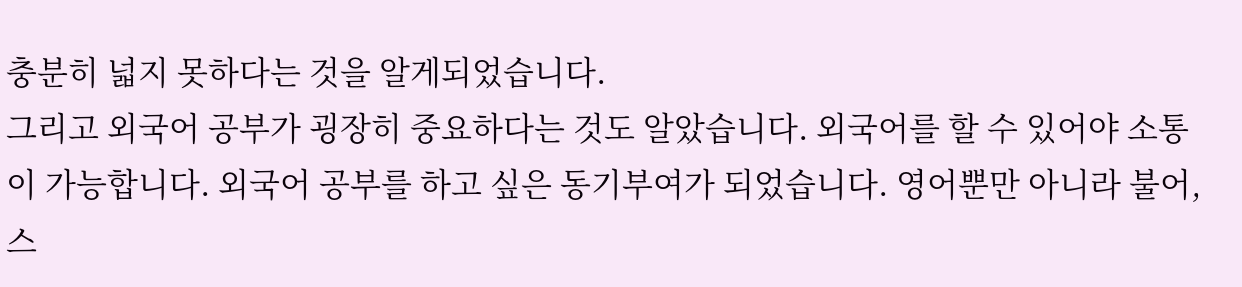충분히 넓지 못하다는 것을 알게되었습니다.
그리고 외국어 공부가 굉장히 중요하다는 것도 알았습니다. 외국어를 할 수 있어야 소통이 가능합니다. 외국어 공부를 하고 싶은 동기부여가 되었습니다. 영어뿐만 아니라 불어, 스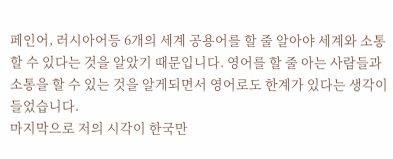페인어, 러시아어등 6개의 세계 공용어를 할 줄 알아야 세계와 소통할 수 있다는 것을 알았기 때문입니다. 영어를 할 줄 아는 사람들과 소통을 할 수 있는 것을 알게되면서 영어로도 한계가 있다는 생각이 들었습니다.
마지막으로 저의 시각이 한국만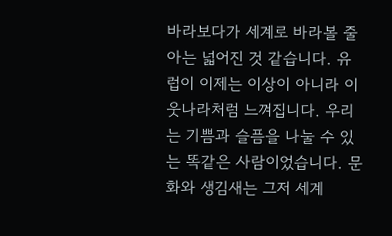바라보다가 세계로 바라볼 줄 아는 넓어진 것 같습니다. 유럽이 이제는 이상이 아니라 이웃나라처럼 느껴집니다. 우리는 기쁨과 슬픔을 나눌 수 있는 똑같은 사람이었습니다. 문화와 생김새는 그저 세계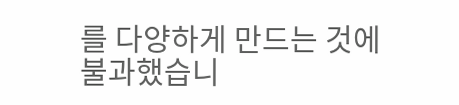를 다양하게 만드는 것에 불과했습니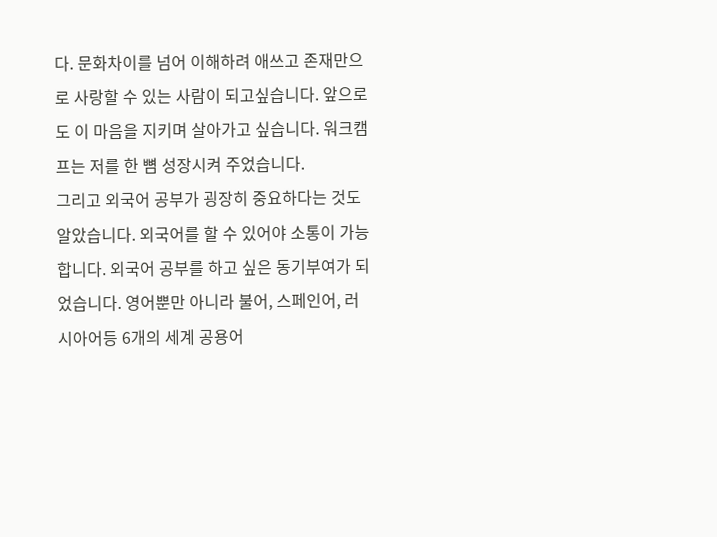다. 문화차이를 넘어 이해하려 애쓰고 존재만으로 사랑할 수 있는 사람이 되고싶습니다. 앞으로도 이 마음을 지키며 살아가고 싶습니다. 워크캠프는 저를 한 뼘 성장시켜 주었습니다.
그리고 외국어 공부가 굉장히 중요하다는 것도 알았습니다. 외국어를 할 수 있어야 소통이 가능합니다. 외국어 공부를 하고 싶은 동기부여가 되었습니다. 영어뿐만 아니라 불어, 스페인어, 러시아어등 6개의 세계 공용어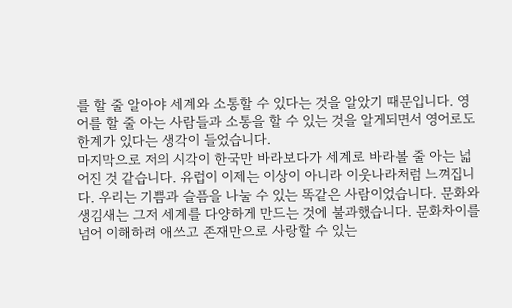를 할 줄 알아야 세계와 소통할 수 있다는 것을 알았기 때문입니다. 영어를 할 줄 아는 사람들과 소통을 할 수 있는 것을 알게되면서 영어로도 한계가 있다는 생각이 들었습니다.
마지막으로 저의 시각이 한국만 바라보다가 세계로 바라볼 줄 아는 넓어진 것 같습니다. 유럽이 이제는 이상이 아니라 이웃나라처럼 느껴집니다. 우리는 기쁨과 슬픔을 나눌 수 있는 똑같은 사람이었습니다. 문화와 생김새는 그저 세계를 다양하게 만드는 것에 불과했습니다. 문화차이를 넘어 이해하려 애쓰고 존재만으로 사랑할 수 있는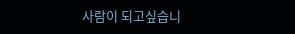사람이 되고싶습니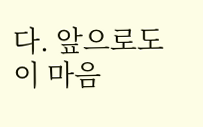다. 앞으로도 이 마음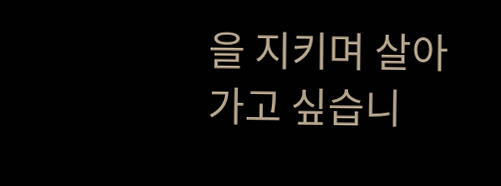을 지키며 살아가고 싶습니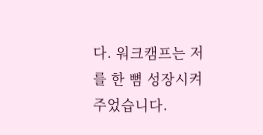다. 워크캠프는 저를 한 뼘 성장시켜 주었습니다.